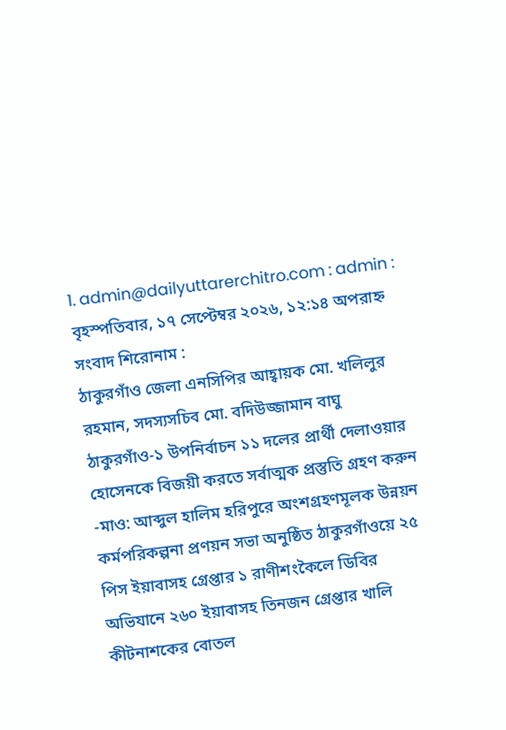1. admin@dailyuttarerchitro.com : admin :
বৃহস্পতিবার, ১৭ সেপ্টেম্বর ২০২৬, ১২:১৪ অপরাহ্ন
সংবাদ শিরোনাম :
ঠাকুরগাঁও জেলা এনসিপির আহ্বায়ক মো. খলিলুর রহমান, সদস্যসচিব মো. বদিউজ্জামান বাঘু ঠাকুরগাঁও-১ উপনির্বাচন ১১ দলের প্রার্থী দেলাওয়ার হোসেনকে বিজয়ী করতে সর্বাত্মক প্রস্তুতি গ্রহণ করুন -মাও: আব্দুল হালিম হরিপুরে অংশগ্রহণমূলক উন্নয়ন কর্মপরিকল্পনা প্রণয়ন সভা অনুষ্ঠিত ঠাকুরগাঁওয়ে ২৫ পিস ইয়াবাসহ গ্রেপ্তার ১ রাণীশংকৈলে ডিবির অভিযানে ২৬০ ইয়াবাসহ তিনজন গ্রেপ্তার খালি কীটনাশকের বোতল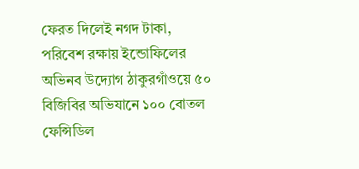ফেরত দিলেই নগদ টাকা, পরিবেশ রক্ষায় ইন্ডোফিলের অভিনব উদ্যোগ ঠাকুরগাঁওয়ে ৫০ বিজিবির অভিযানে ১০০ বোতল ফেন্সিডিল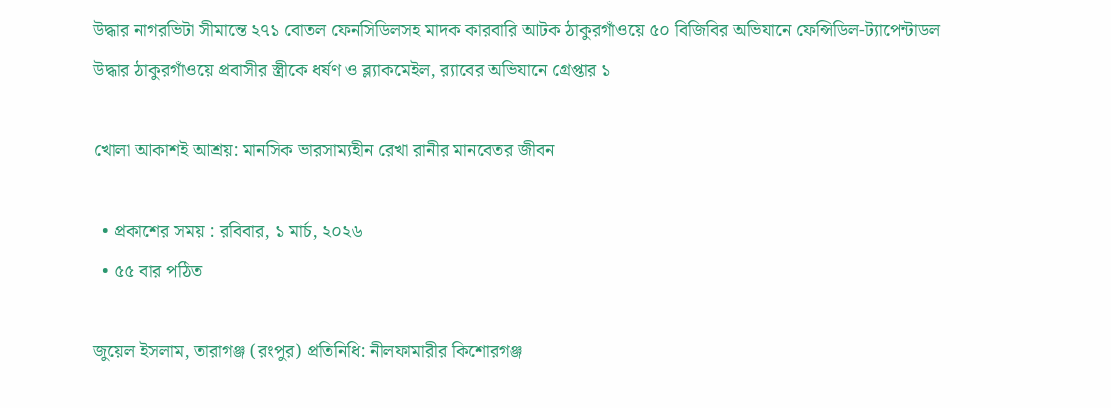উদ্ধার নাগরভিটা সীমান্তে ২৭১ বোতল ফেনসিডিলসহ মাদক কারবারি আটক ঠাকুরগাঁওয়ে ৫০ বিজিবির অভিযানে ফেন্সিডিল-ট্যাপেন্টাডল উদ্ধার ঠাকুরগাঁওয়ে প্রবাসীর স্ত্রীকে ধর্ষণ ও ব্ল্যাকমেইল, র‌্যাবের অভিযানে গ্রেপ্তার ১

খোলা আকাশই আশ্রয়: মানসিক ভারসাম্যহীন রেখা রানীর মানবেতর জীবন

  • প্রকাশের সময় : রবিবার, ১ মার্চ, ২০২৬
  • ৫৫ বার পঠিত

জুয়েল ইসলাম, তারাগঞ্জ (রংপুর) প্রতিনিধি: নীলফামারীর কিশোরগঞ্জ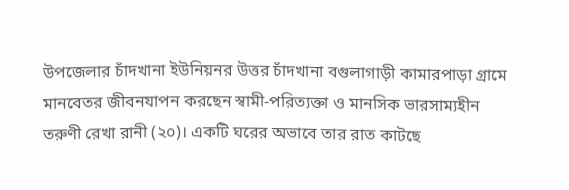উপজেলার চাঁদখানা ইউনিয়নর উত্তর চাঁদখানা বগুলাগাড়ী কামারপাড়া গ্রামে মানবেতর জীবনযাপন করছেন স্বামী-পরিত্যক্তা ও মানসিক ভারসাম্যহীন তরুণী রেখা রানী (২০)। একটি ঘরের অভাবে তার রাত কাটছে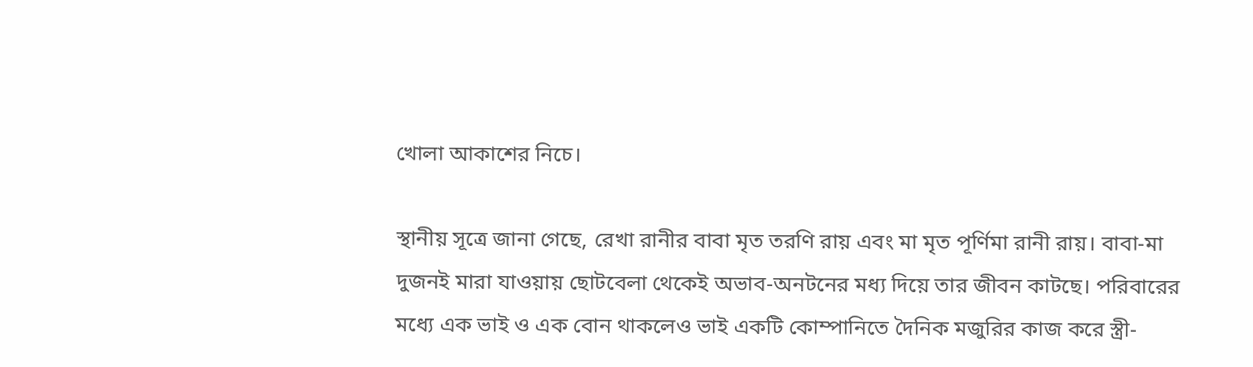খোলা আকাশের নিচে।

স্থানীয় সূত্রে জানা গেছে, রেখা রানীর বাবা মৃত তরণি রায় এবং মা মৃত পূর্ণিমা রানী রায়। বাবা-মা দুজনই মারা যাওয়ায় ছোটবেলা থেকেই অভাব-অনটনের মধ্য দিয়ে তার জীবন কাটছে। পরিবারের মধ্যে এক ভাই ও এক বোন থাকলেও ভাই একটি কোম্পানিতে দৈনিক মজুরির কাজ করে স্ত্রী-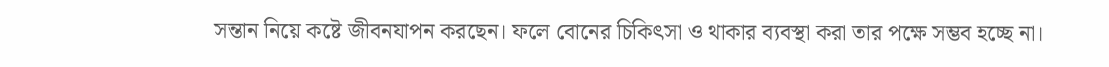সন্তান নিয়ে কষ্টে জীবনযাপন করছেন। ফলে বোনের চিকিৎসা ও থাকার ব্যবস্থা করা তার পক্ষে সম্ভব হচ্ছে না।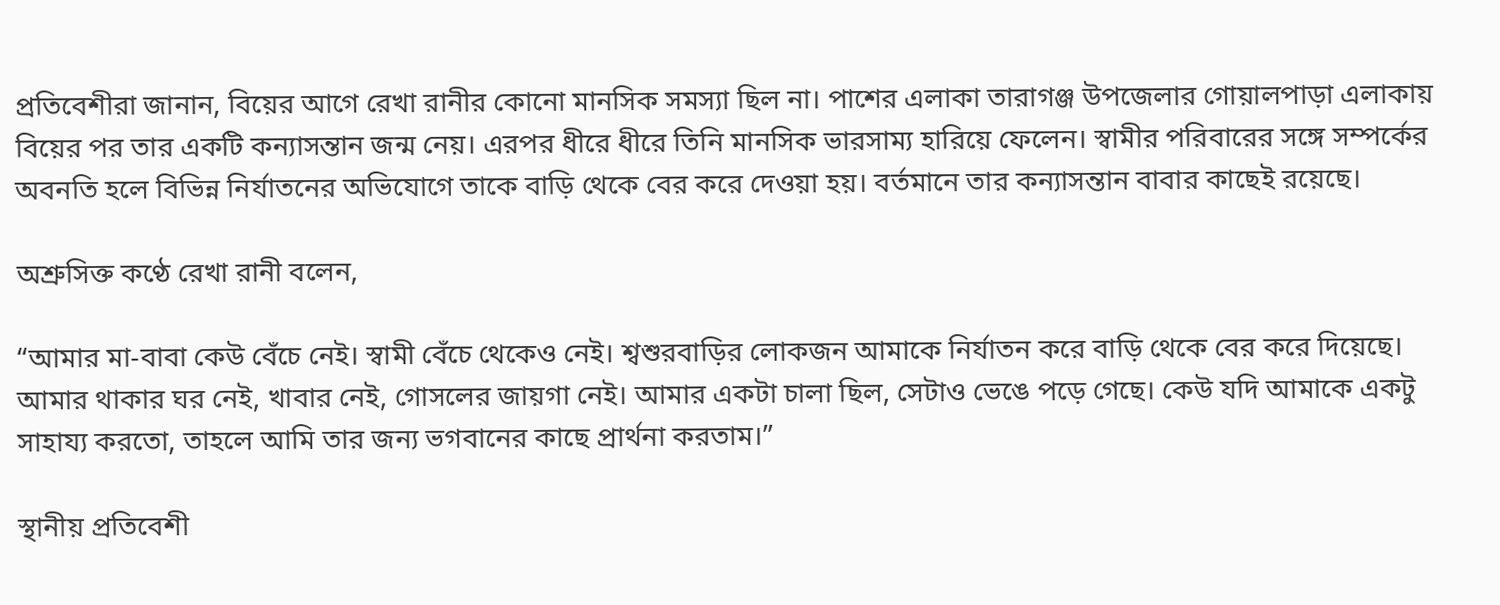প্রতিবেশীরা জানান, বিয়ের আগে রেখা রানীর কোনো মানসিক সমস্যা ছিল না। পাশের এলাকা তারাগঞ্জ উপজেলার গোয়ালপাড়া এলাকায় বিয়ের পর তার একটি কন্যাসন্তান জন্ম নেয়। এরপর ধীরে ধীরে তিনি মানসিক ভারসাম্য হারিয়ে ফেলেন। স্বামীর পরিবারের সঙ্গে সম্পর্কের অবনতি হলে বিভিন্ন নির্যাতনের অভিযোগে তাকে বাড়ি থেকে বের করে দেওয়া হয়। বর্তমানে তার কন্যাসন্তান বাবার কাছেই রয়েছে।

অশ্রুসিক্ত কণ্ঠে রেখা রানী বলেন,

“আমার মা-বাবা কেউ বেঁচে নেই। স্বামী বেঁচে থেকেও নেই। শ্বশুরবাড়ির লোকজন আমাকে নির্যাতন করে বাড়ি থেকে বের করে দিয়েছে। আমার থাকার ঘর নেই, খাবার নেই, গোসলের জায়গা নেই। আমার একটা চালা ছিল, সেটাও ভেঙে পড়ে গেছে। কেউ যদি আমাকে একটু সাহায্য করতো, তাহলে আমি তার জন্য ভগবানের কাছে প্রার্থনা করতাম।”

স্থানীয় প্রতিবেশী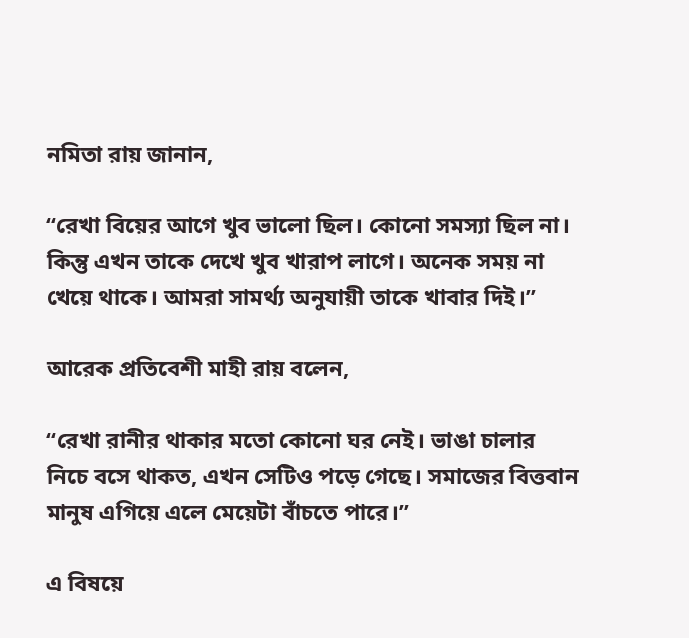নমিতা রায় জানান,

“রেখা বিয়ের আগে খুব ভালো ছিল। কোনো সমস্যা ছিল না। কিন্তু এখন তাকে দেখে খুব খারাপ লাগে। অনেক সময় না খেয়ে থাকে। আমরা সামর্থ্য অনুযায়ী তাকে খাবার দিই।”

আরেক প্রতিবেশী মাহী রায় বলেন,

“রেখা রানীর থাকার মতো কোনো ঘর নেই। ভাঙা চালার নিচে বসে থাকত, এখন সেটিও পড়ে গেছে। সমাজের বিত্তবান মানুষ এগিয়ে এলে মেয়েটা বাঁচতে পারে।”

এ বিষয়ে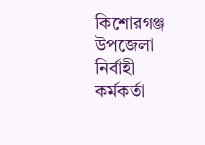কিশোরগঞ্জ উপজেলা নির্বাহী কর্মকর্তা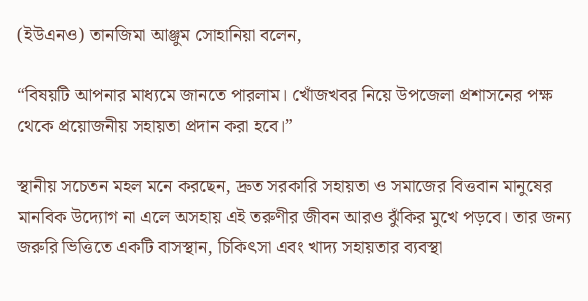(ইউএনও) তানজিমা আঞ্জুম সোহানিয়া বলেন,

“বিষয়টি আপনার মাধ্যমে জানতে পারলাম। খোঁজখবর নিয়ে উপজেলা প্রশাসনের পক্ষ থেকে প্রয়োজনীয় সহায়তা প্রদান করা হবে।”

স্থানীয় সচেতন মহল মনে করছেন, দ্রুত সরকারি সহায়তা ও সমাজের বিত্তবান মানুষের মানবিক উদ্যোগ না এলে অসহায় এই তরুণীর জীবন আরও ঝুঁকির মুখে পড়বে। তার জন্য জরুরি ভিত্তিতে একটি বাসস্থান, চিকিৎসা এবং খাদ্য সহায়তার ব্যবস্থা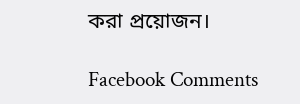করা প্রয়োজন।

Facebook Comments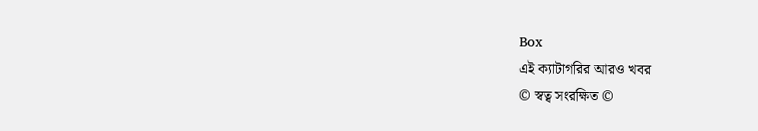Box
এই ক্যাটাগরির আরও খবর
© স্বত্ব সংরক্ষিত ©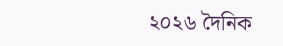২০২৬ দৈনিক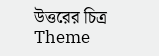উত্তরের চিত্র
Theme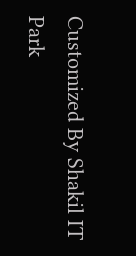Customized By Shakil IT Park